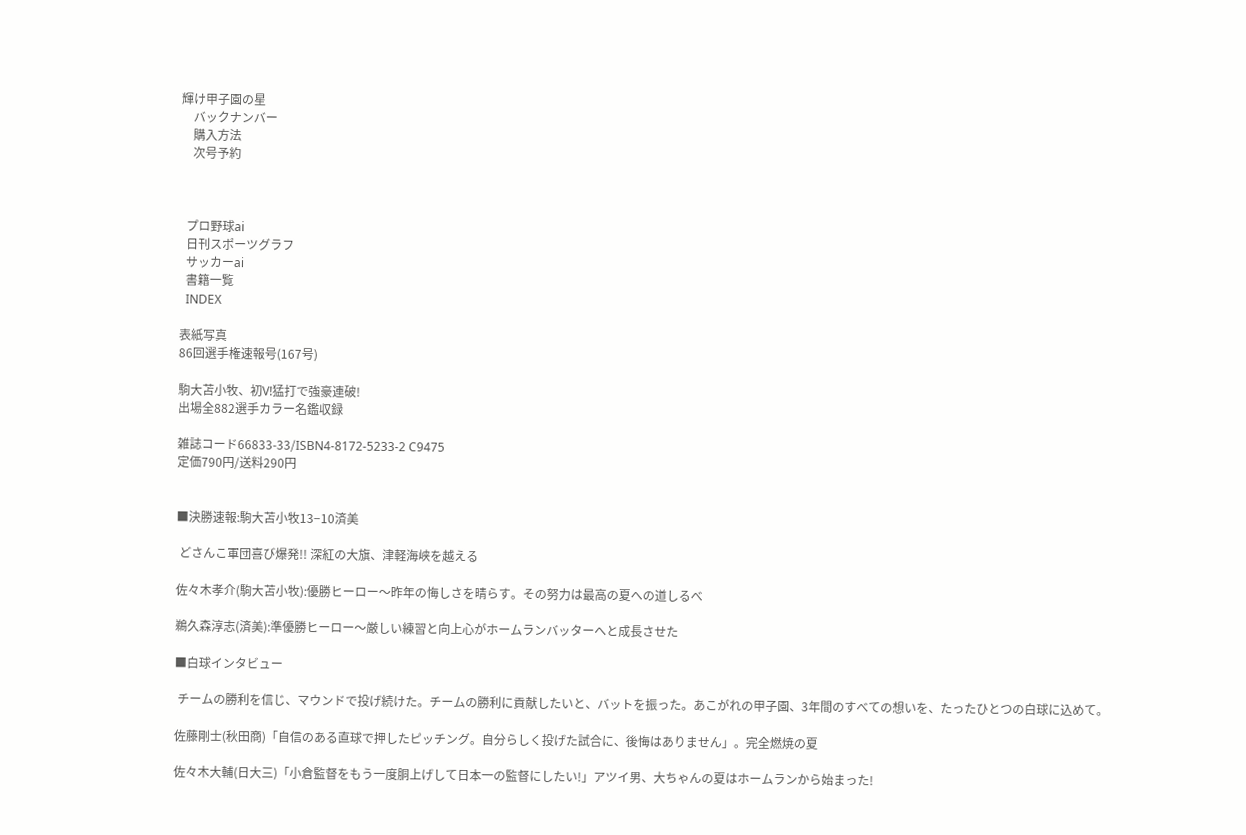輝け甲子園の星
    バックナンバー
    購入方法
    次号予約



  プロ野球ai
  日刊スポーツグラフ
  サッカーai
  書籍一覧
  INDEX

表紙写真
86回選手権速報号(167号)

駒大苫小牧、初V!猛打で強豪連破!
出場全882選手カラー名鑑収録

雑誌コード66833-33/ISBN4-8172-5233-2 C9475
定価790円/送料290円


■決勝速報:駒大苫小牧13−10済美

 どさんこ軍団喜び爆発!! 深紅の大旗、津軽海峡を越える

佐々木孝介(駒大苫小牧):優勝ヒーロー〜昨年の悔しさを晴らす。その努力は最高の夏への道しるべ

鵜久森淳志(済美):準優勝ヒーロー〜厳しい練習と向上心がホームランバッターへと成長させた

■白球インタビュー

 チームの勝利を信じ、マウンドで投げ続けた。チームの勝利に貢献したいと、バットを振った。あこがれの甲子園、3年間のすべての想いを、たったひとつの白球に込めて。

佐藤剛士(秋田商)「自信のある直球で押したピッチング。自分らしく投げた試合に、後悔はありません」。完全燃焼の夏

佐々木大輔(日大三)「小倉監督をもう一度胴上げして日本一の監督にしたい!」アツイ男、大ちゃんの夏はホームランから始まった!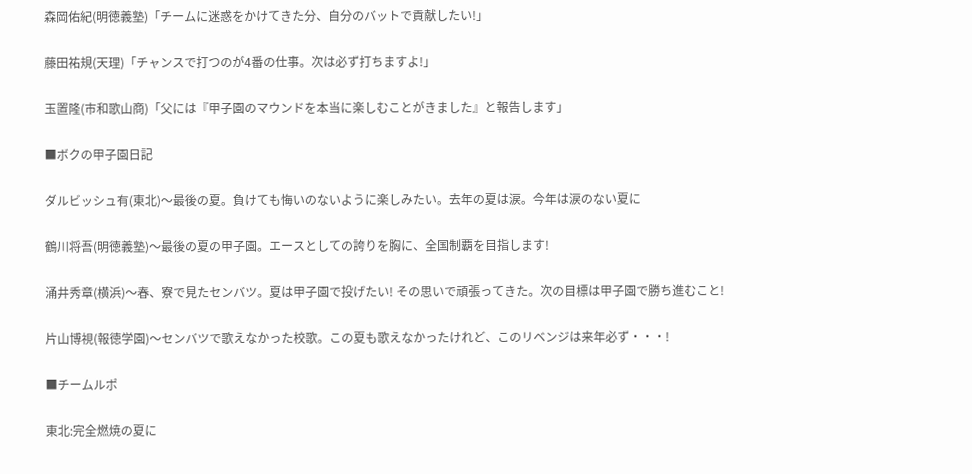森岡佑紀(明徳義塾)「チームに迷惑をかけてきた分、自分のバットで貢献したい!」

藤田祐規(天理)「チャンスで打つのが4番の仕事。次は必ず打ちますよ!」

玉置隆(市和歌山商)「父には『甲子園のマウンドを本当に楽しむことがきました』と報告します」

■ボクの甲子園日記

ダルビッシュ有(東北)〜最後の夏。負けても悔いのないように楽しみたい。去年の夏は涙。今年は涙のない夏に

鶴川将吾(明徳義塾)〜最後の夏の甲子園。エースとしての誇りを胸に、全国制覇を目指します!

涌井秀章(横浜)〜春、寮で見たセンバツ。夏は甲子園で投げたい! その思いで頑張ってきた。次の目標は甲子園で勝ち進むこと!

片山博視(報徳学園)〜センバツで歌えなかった校歌。この夏も歌えなかったけれど、このリベンジは来年必ず・・・!

■チームルポ

東北:完全燃焼の夏に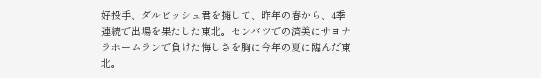好投手、ダルビッシュ君を擁して、昨年の春から、4季連続で出場を果たした東北。センバツでの済美にサヨナラホームランで負けた悔しさを胸に今年の夏に臨んだ東北。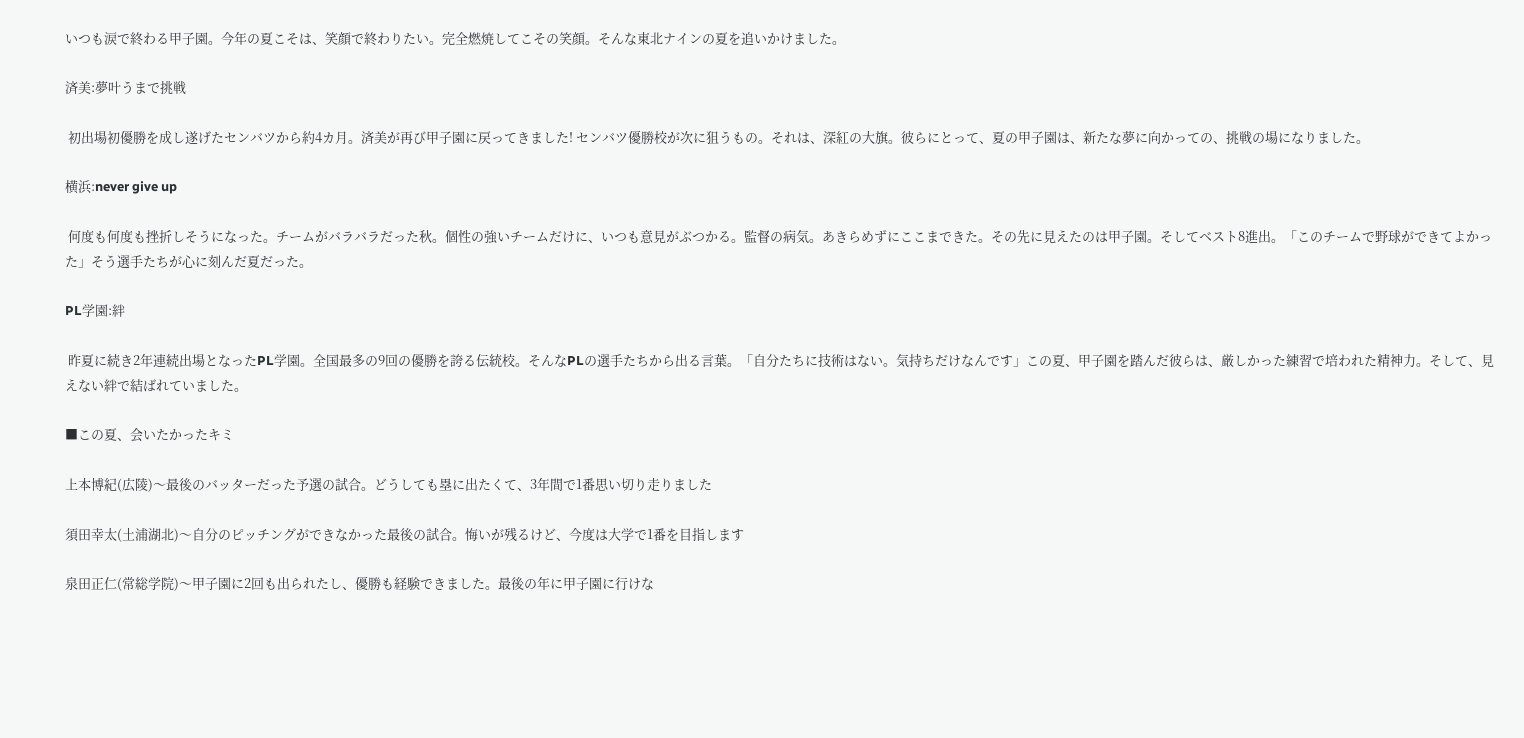いつも涙で終わる甲子園。今年の夏こそは、笑顔で終わりたい。完全燃焼してこその笑顔。そんな東北ナインの夏を追いかけました。

済美:夢叶うまで挑戦

 初出場初優勝を成し遂げたセンバツから約4カ月。済美が再び甲子園に戻ってきました! センバツ優勝校が次に狙うもの。それは、深紅の大旗。彼らにとって、夏の甲子園は、新たな夢に向かっての、挑戦の場になりました。

横浜:never give up

 何度も何度も挫折しそうになった。チームがバラバラだった秋。個性の強いチームだけに、いつも意見がぶつかる。監督の病気。あきらめずにここまできた。その先に見えたのは甲子園。そしてベスト8進出。「このチームで野球ができてよかった」そう選手たちが心に刻んだ夏だった。

PL学園:絆

 昨夏に続き2年連続出場となったPL学園。全国最多の9回の優勝を誇る伝統校。そんなPLの選手たちから出る言葉。「自分たちに技術はない。気持ちだけなんです」この夏、甲子園を踏んだ彼らは、厳しかった練習で培われた精神力。そして、見えない絆で結ばれていました。

■この夏、会いたかったキミ

上本博紀(広陵)〜最後のバッターだった予選の試合。どうしても塁に出たくて、3年間で1番思い切り走りました

須田幸太(土浦湖北)〜自分のピッチングができなかった最後の試合。悔いが残るけど、今度は大学で1番を目指します

泉田正仁(常総学院)〜甲子園に2回も出られたし、優勝も経験できました。最後の年に甲子園に行けな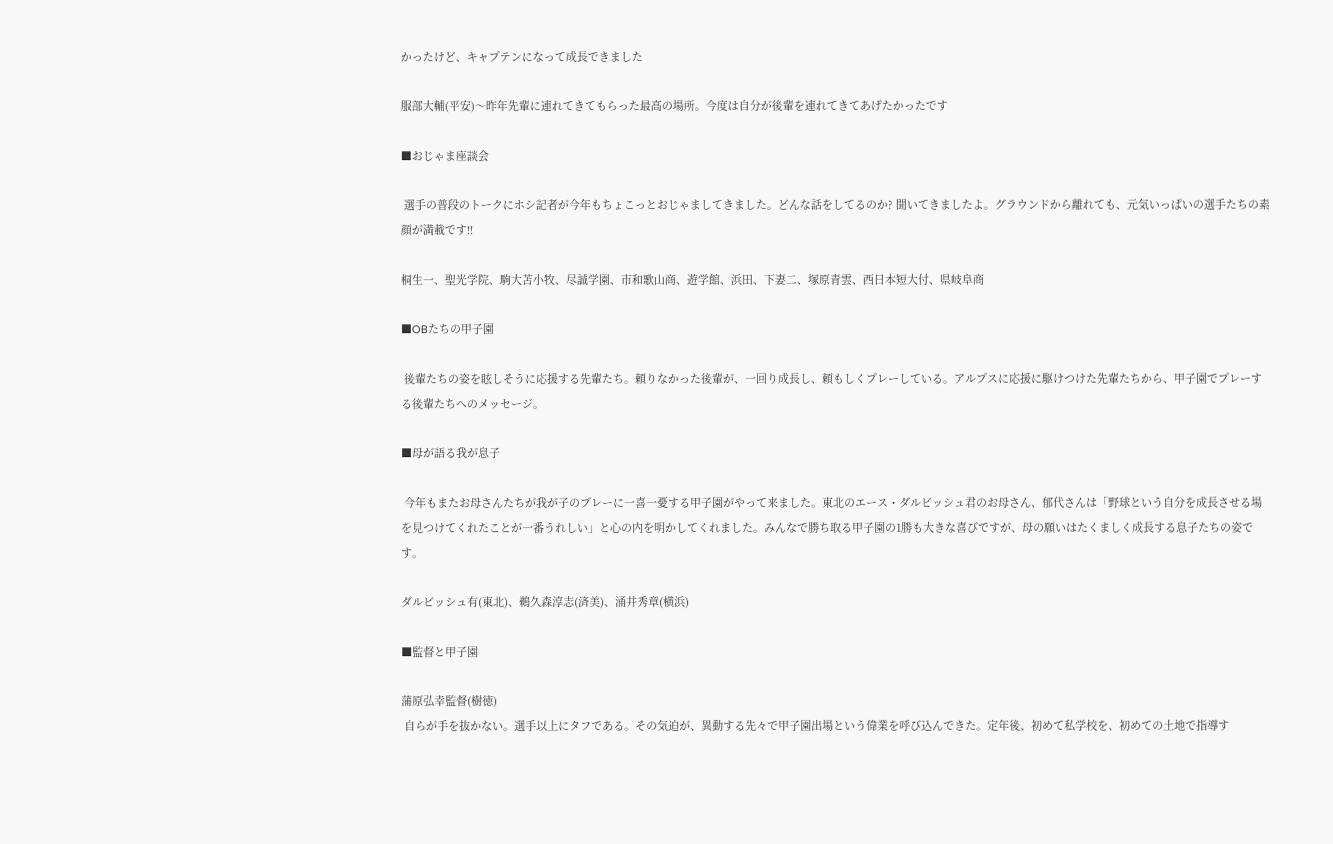かったけど、キャプテンになって成長できました

服部大輔(平安)〜昨年先輩に連れてきてもらった最高の場所。今度は自分が後輩を連れてきてあげたかったです

■おじゃま座談会

 選手の普段のトークにホシ記者が今年もちょこっとおじゃましてきました。どんな話をしてるのか? 聞いてきましたよ。グラウンドから離れても、元気いっぱいの選手たちの素顔が満載です!!

桐生一、聖光学院、駒大苫小牧、尽誠学園、市和歌山商、遊学館、浜田、下妻二、塚原青雲、西日本短大付、県岐阜商

■OBたちの甲子園

 後輩たちの姿を眩しそうに応援する先輩たち。頼りなかった後輩が、一回り成長し、頼もしくプレーしている。アルプスに応援に駆けつけた先輩たちから、甲子園でプレーする後輩たちへのメッセージ。

■母が語る我が息子

 今年もまたお母さんたちが我が子のプレーに一喜一憂する甲子園がやって来ました。東北のエース・ダルビッシュ君のお母さん、郁代さんは「野球という自分を成長させる場を見つけてくれたことが一番うれしい」と心の内を明かしてくれました。みんなで勝ち取る甲子園の1勝も大きな喜びですが、母の願いはたくましく成長する息子たちの姿です。

ダルビッシュ有(東北)、鵜久森淳志(済美)、涌井秀章(横浜)

■監督と甲子園

蒲原弘幸監督(樹徳)
 自らが手を抜かない。選手以上にタフである。その気迫が、異動する先々で甲子園出場という偉業を呼び込んできた。定年後、初めて私学校を、初めての土地で指導す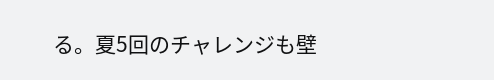る。夏5回のチャレンジも壁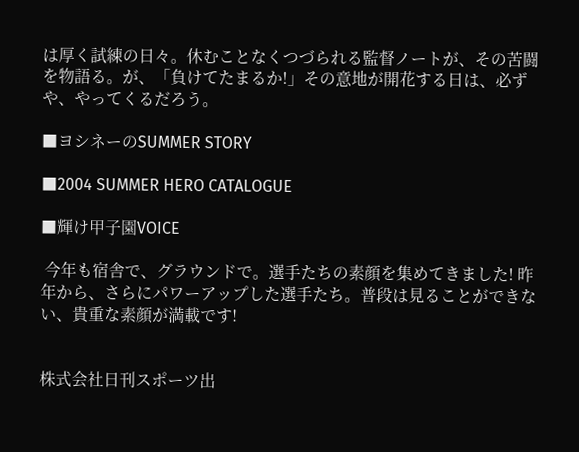は厚く試練の日々。休むことなくつづられる監督ノートが、その苦闘を物語る。が、「負けてたまるか!」その意地が開花する日は、必ずや、やってくるだろう。

■ヨシネーのSUMMER STORY

■2004 SUMMER HERO CATALOGUE

■輝け甲子園VOICE

 今年も宿舎で、グラウンドで。選手たちの素顔を集めてきました! 昨年から、さらにパワーアップした選手たち。普段は見ることができない、貴重な素顔が満載です!


株式会社日刊スポーツ出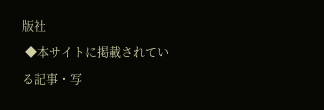版社
 ◆本サイトに掲載されている記事・写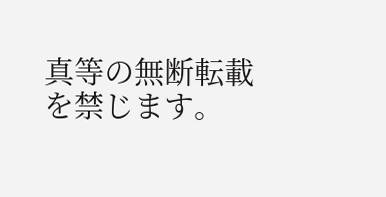真等の無断転載を禁じます。